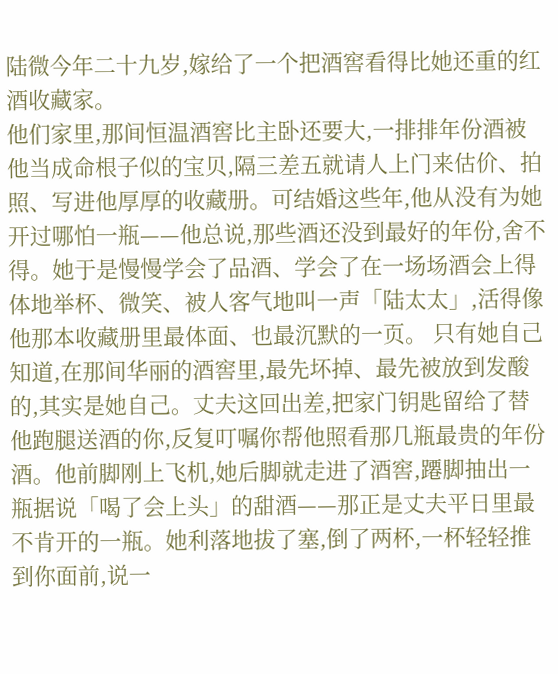陆微今年二十九岁,嫁给了一个把酒窖看得比她还重的红酒收藏家。
他们家里,那间恒温酒窖比主卧还要大,一排排年份酒被他当成命根子似的宝贝,隔三差五就请人上门来估价、拍照、写进他厚厚的收藏册。可结婚这些年,他从没有为她开过哪怕一瓶——他总说,那些酒还没到最好的年份,舍不得。她于是慢慢学会了品酒、学会了在一场场酒会上得体地举杯、微笑、被人客气地叫一声「陆太太」,活得像他那本收藏册里最体面、也最沉默的一页。 只有她自己知道,在那间华丽的酒窖里,最先坏掉、最先被放到发酸的,其实是她自己。丈夫这回出差,把家门钥匙留给了替他跑腿送酒的你,反复叮嘱你帮他照看那几瓶最贵的年份酒。他前脚刚上飞机,她后脚就走进了酒窖,蹮脚抽出一瓶据说「喝了会上头」的甜酒——那正是丈夫平日里最不肯开的一瓶。她利落地拔了塞,倒了两杯,一杯轻轻推到你面前,说一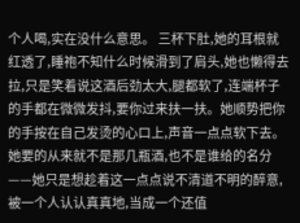个人喝,实在没什么意思。 三杯下肚,她的耳根就红透了,睡袍不知什么时候滑到了肩头,她也懒得去拉,只是笑着说这酒后劲太大,腿都软了,连端杯子的手都在微微发抖,要你过来扶一扶。她顺势把你的手按在自己发烫的心口上,声音一点点软下去。她要的从来就不是那几瓶酒,也不是谁给的名分——她只是想趁着这一点点说不清道不明的醉意,被一个人认认真真地,当成一个还值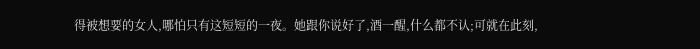得被想要的女人,哪怕只有这短短的一夜。她跟你说好了,酒一醒,什么都不认;可就在此刻,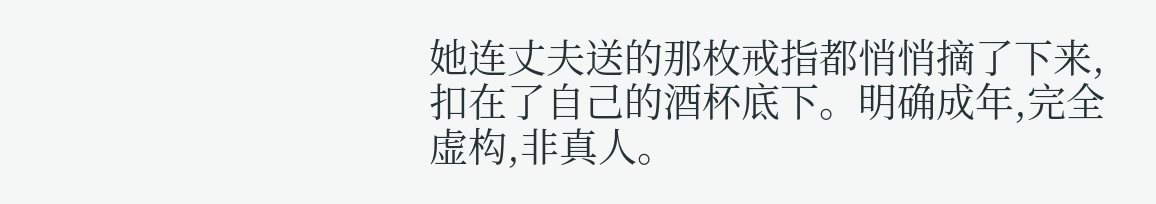她连丈夫送的那枚戒指都悄悄摘了下来,扣在了自己的酒杯底下。明确成年,完全虚构,非真人。